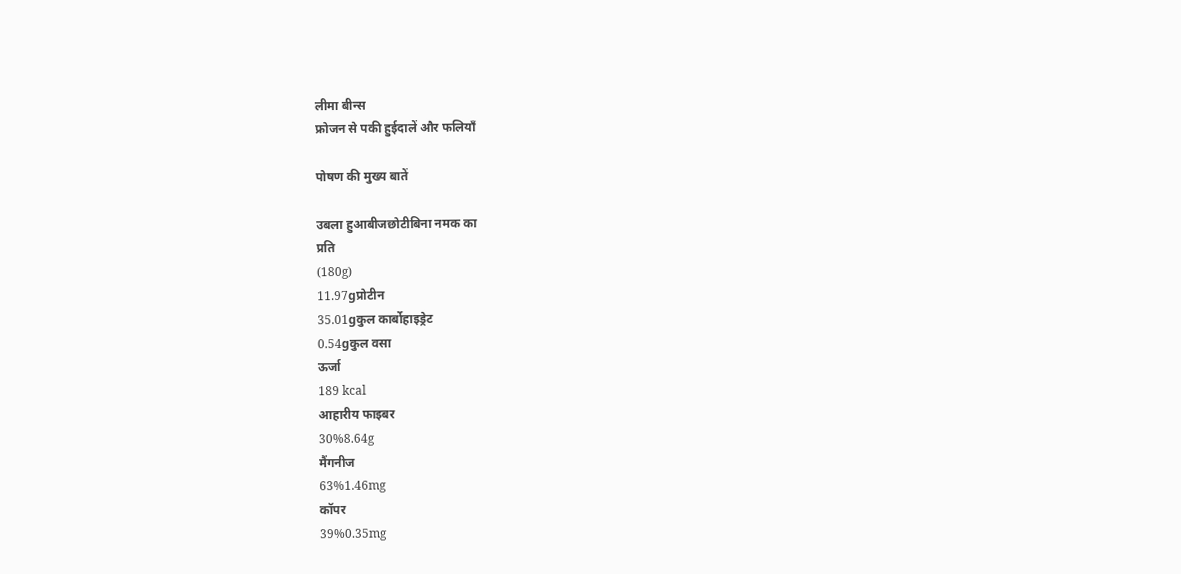लीमा बीन्स
फ्रोजन से पकी हुईदालें और फलियाँ

पोषण की मुख्य बातें

उबला हुआबीजछोटीबिना नमक का
प्रति
(180g)
11.97gप्रोटीन
35.01gकुल कार्बोहाइड्रेट
0.54gकुल वसा
ऊर्जा
189 kcal
आहारीय फाइबर
30%8.64g
मैंगनीज
63%1.46mg
कॉपर
39%0.35mg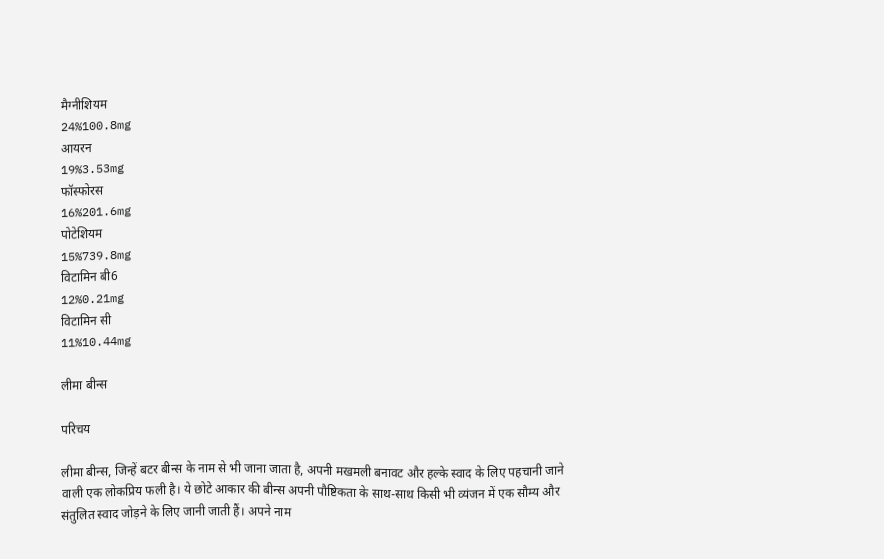मैग्नीशियम
24%100.8mg
आयरन
19%3.53mg
फॉस्फोरस
16%201.6mg
पोटेशियम
15%739.8mg
विटामिन बी6
12%0.21mg
विटामिन सी
11%10.44mg

लीमा बीन्स

परिचय

लीमा बीन्स, जिन्हें बटर बीन्स के नाम से भी जाना जाता है, अपनी मखमली बनावट और हल्के स्वाद के लिए पहचानी जाने वाली एक लोकप्रिय फली है। ये छोटे आकार की बीन्स अपनी पौष्टिकता के साथ-साथ किसी भी व्यंजन में एक सौम्य और संतुलित स्वाद जोड़ने के लिए जानी जाती हैं। अपने नाम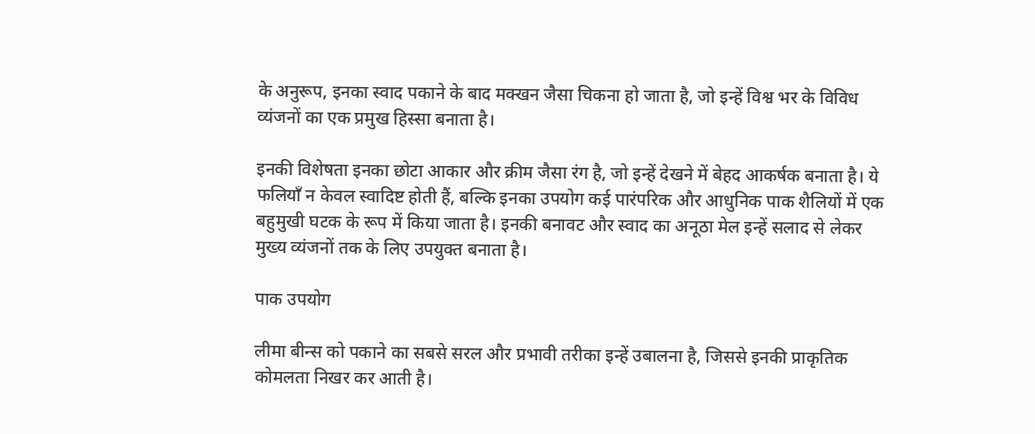के अनुरूप, इनका स्वाद पकाने के बाद मक्खन जैसा चिकना हो जाता है, जो इन्हें विश्व भर के विविध व्यंजनों का एक प्रमुख हिस्सा बनाता है।

इनकी विशेषता इनका छोटा आकार और क्रीम जैसा रंग है, जो इन्हें देखने में बेहद आकर्षक बनाता है। ये फलियाँ न केवल स्वादिष्ट होती हैं, बल्कि इनका उपयोग कई पारंपरिक और आधुनिक पाक शैलियों में एक बहुमुखी घटक के रूप में किया जाता है। इनकी बनावट और स्वाद का अनूठा मेल इन्हें सलाद से लेकर मुख्य व्यंजनों तक के लिए उपयुक्त बनाता है।

पाक उपयोग

लीमा बीन्स को पकाने का सबसे सरल और प्रभावी तरीका इन्हें उबालना है, जिससे इनकी प्राकृतिक कोमलता निखर कर आती है।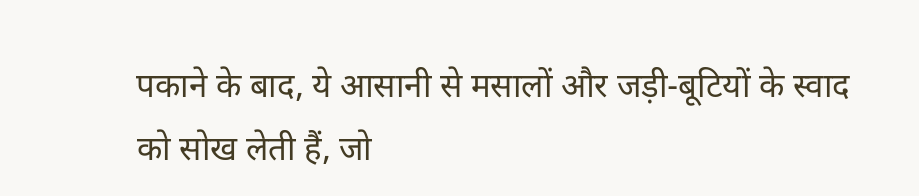पकाने के बाद, ये आसानी से मसालों और जड़ी-बूटियों के स्वाद को सोख लेती हैं, जो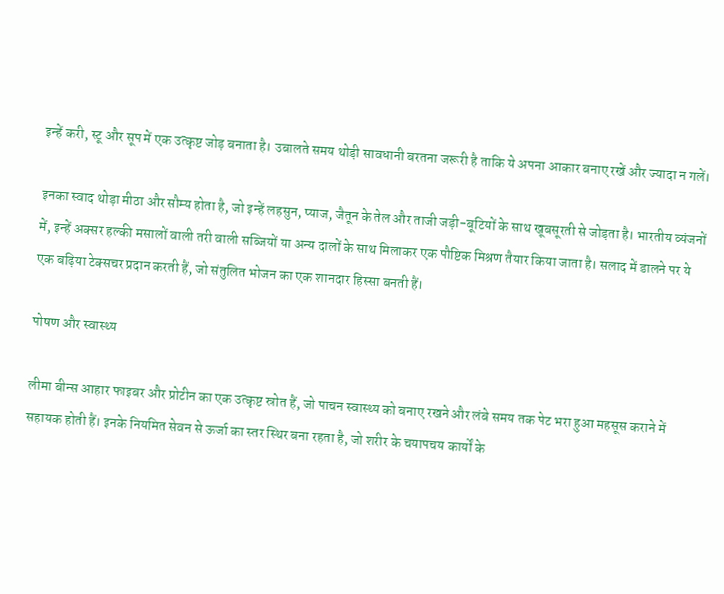इन्हें करी, स्टू और सूप में एक उत्कृष्ट जोड़ बनाता है। उबालते समय थोड़ी सावधानी बरतना जरूरी है ताकि ये अपना आकार बनाए रखें और ज्यादा न गलें।

इनका स्वाद थोड़ा मीठा और सौम्य होता है, जो इन्हें लहसुन, प्याज, जैतून के तेल और ताजी जड़ी-बूटियों के साथ खूबसूरती से जोड़ता है। भारतीय व्यंजनों में, इन्हें अक्सर हल्की मसालों वाली तरी वाली सब्जियों या अन्य दालों के साथ मिलाकर एक पौष्टिक मिश्रण तैयार किया जाता है। सलाद में डालने पर ये एक बढ़िया टेक्सचर प्रदान करती हैं, जो संतुलित भोजन का एक शानदार हिस्सा बनती हैं।

पोषण और स्वास्थ्य

लीमा बीन्स आहार फाइबर और प्रोटीन का एक उत्कृष्ट स्रोत हैं, जो पाचन स्वास्थ्य को बनाए रखने और लंबे समय तक पेट भरा हुआ महसूस कराने में सहायक होती हैं। इनके नियमित सेवन से ऊर्जा का स्तर स्थिर बना रहता है, जो शरीर के चयापचय कार्यों के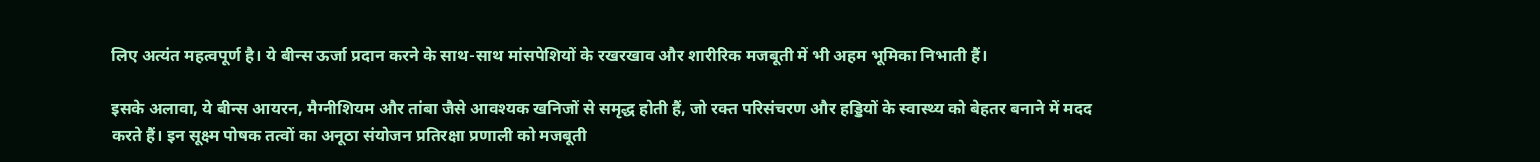लिए अत्यंत महत्वपूर्ण है। ये बीन्स ऊर्जा प्रदान करने के साथ-साथ मांसपेशियों के रखरखाव और शारीरिक मजबूती में भी अहम भूमिका निभाती हैं।

इसके अलावा, ये बीन्स आयरन, मैग्नीशियम और तांबा जैसे आवश्यक खनिजों से समृद्ध होती हैं, जो रक्त परिसंचरण और हड्डियों के स्वास्थ्य को बेहतर बनाने में मदद करते हैं। इन सूक्ष्म पोषक तत्वों का अनूठा संयोजन प्रतिरक्षा प्रणाली को मजबूती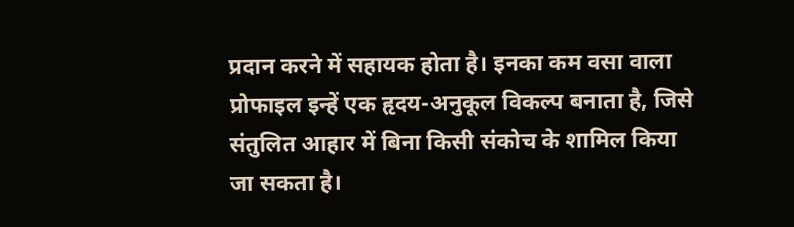प्रदान करने में सहायक होता है। इनका कम वसा वाला प्रोफाइल इन्हें एक हृदय-अनुकूल विकल्प बनाता है, जिसे संतुलित आहार में बिना किसी संकोच के शामिल किया जा सकता है।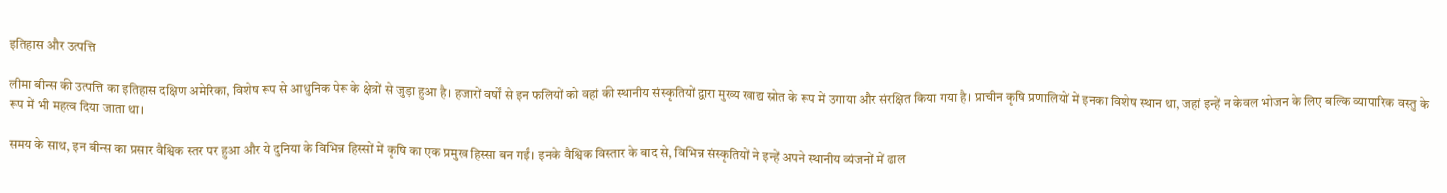इतिहास और उत्पत्ति

लीमा बीन्स की उत्पत्ति का इतिहास दक्षिण अमेरिका, विशेष रूप से आधुनिक पेरू के क्षेत्रों से जुड़ा हुआ है। हजारों वर्षों से इन फलियों को वहां की स्थानीय संस्कृतियों द्वारा मुख्य खाद्य स्रोत के रूप में उगाया और संरक्षित किया गया है। प्राचीन कृषि प्रणालियों में इनका विशेष स्थान था, जहां इन्हें न केवल भोजन के लिए बल्कि व्यापारिक वस्तु के रूप में भी महत्व दिया जाता था।

समय के साथ, इन बीन्स का प्रसार वैश्विक स्तर पर हुआ और ये दुनिया के विभिन्न हिस्सों में कृषि का एक प्रमुख हिस्सा बन गईं। इनके वैश्विक विस्तार के बाद से, विभिन्न संस्कृतियों ने इन्हें अपने स्थानीय व्यंजनों में ढाल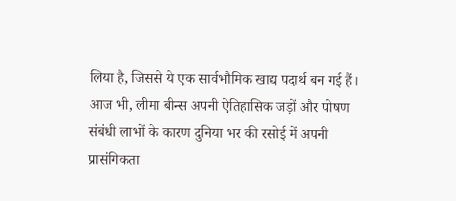लिया है, जिससे ये एक सार्वभौमिक खाद्य पदार्थ बन गई हैं। आज भी, लीमा बीन्स अपनी ऐतिहासिक जड़ों और पोषण संबंधी लाभों के कारण दुनिया भर की रसोई में अपनी प्रासंगिकता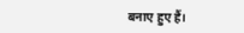बनाए हुए हैं।